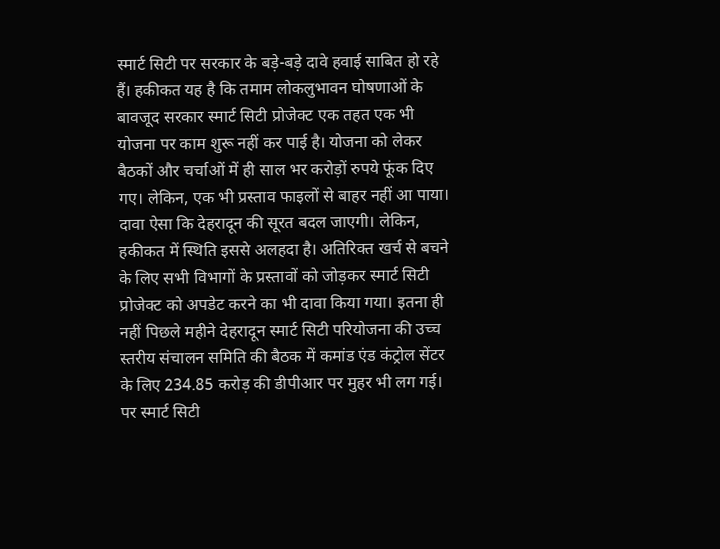स्मार्ट सिटी पर सरकार के बड़े-बड़े दावे हवाई साबित हो रहे हैं। हकीकत यह है कि तमाम लोकलुभावन घोषणाओं के बावजूद सरकार स्मार्ट सिटी प्रोजेक्ट एक तहत एक भी योजना पर काम शुरू नहीं कर पाई है। योजना को लेकर बैठकों और चर्चाओं में ही साल भर करोड़ों रुपये फूंक दिए गए। लेकिन, एक भी प्रस्ताव फाइलों से बाहर नहीं आ पाया।
दावा ऐसा कि देहरादून की सूरत बदल जाएगी। लेकिन, हकीकत में स्थिति इससे अलहदा है। अतिरिक्त खर्च से बचने के लिए सभी विभागों के प्रस्तावों को जोड़कर स्मार्ट सिटी प्रोजेक्ट को अपडेट करने का भी दावा किया गया। इतना ही नहीं पिछले महीने देहरादून स्मार्ट सिटी परियोजना की उच्च स्तरीय संचालन समिति की बैठक में कमांड एंड कंट्रोल सेंटर के लिए 234.85 करोड़ की डीपीआर पर मुहर भी लग गई। पर स्मार्ट सिटी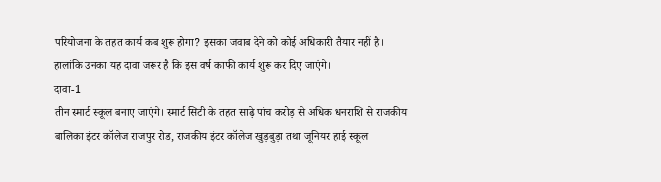परियोजना के तहत कार्य कब शुरू होगा? इसका जवाब देने को कोई अधिकारी तैयार नहीं है। हालांकि उनका यह दावा जरूर है कि इस वर्ष काफी कार्य शुरू कर दिए जाएंगे।
दावा-1
तीन स्मार्ट स्कूल बनाए जाएंगे। स्मार्ट सिटी के तहत साढ़े पांच करोड़ से अधिक धनराशि से राजकीय बालिका इंटर कॉलेज राजपुर रोड, राजकीय इंटर कॉलेज खुड़बुड़ा तथा जूनियर हाई स्कूल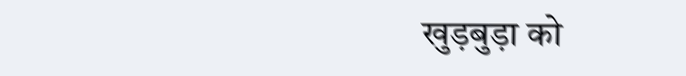खुड़बुड़ा को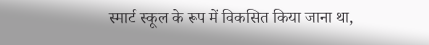स्मार्ट स्कूल के रूप में विकसित किया जाना था,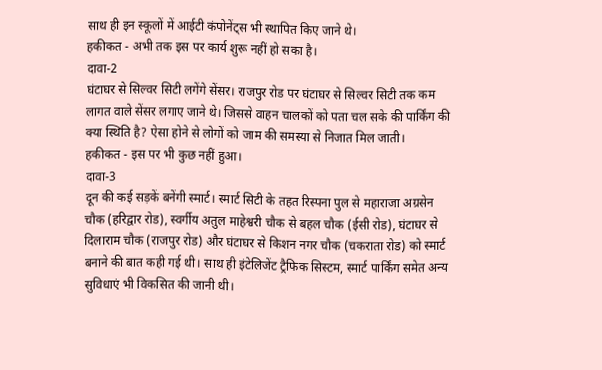साथ ही इन स्कूलों में आईटी कंपोनेंट्स भी स्थापित किए जाने थे।
हकीकत - अभी तक इस पर कार्य शुरू नहीं हो सका है।
दावा-2
घंटाघर से सिल्वर सिटी लगेंगे सेंसर। राजपुर रोड पर घंटाघर से सिल्वर सिटी तक कम लागत वाले सेंसर लगाए जाने थे। जिससे वाहन चालकों को पता चल सके की पार्किंग की क्या स्थिति है? ऐसा होने से लोगों को जाम की समस्या से निजात मिल जाती।
हकीकत - इस पर भी कुछ नहीं हुआ।
दावा-3
दून की कई सड़कें बनेंगी स्मार्ट। स्मार्ट सिटी के तहत रिस्पना पुल से महाराजा अग्रसेन चौक (हरिद्वार रोड), स्वर्गीय अतुल माहेश्वरी चौक से बहल चौक (ईसी रोड), घंटाघर से दिलाराम चौक (राजपुर रोड) और घंटाघर से किशन नगर चौक (चकराता रोड) को स्मार्ट बनाने की बात कही गई थी। साथ ही इंटेलिजेंट ट्रैफिक सिस्टम, स्मार्ट पार्किंग समेत अन्य सुविधाएं भी विकसित की जानी थी।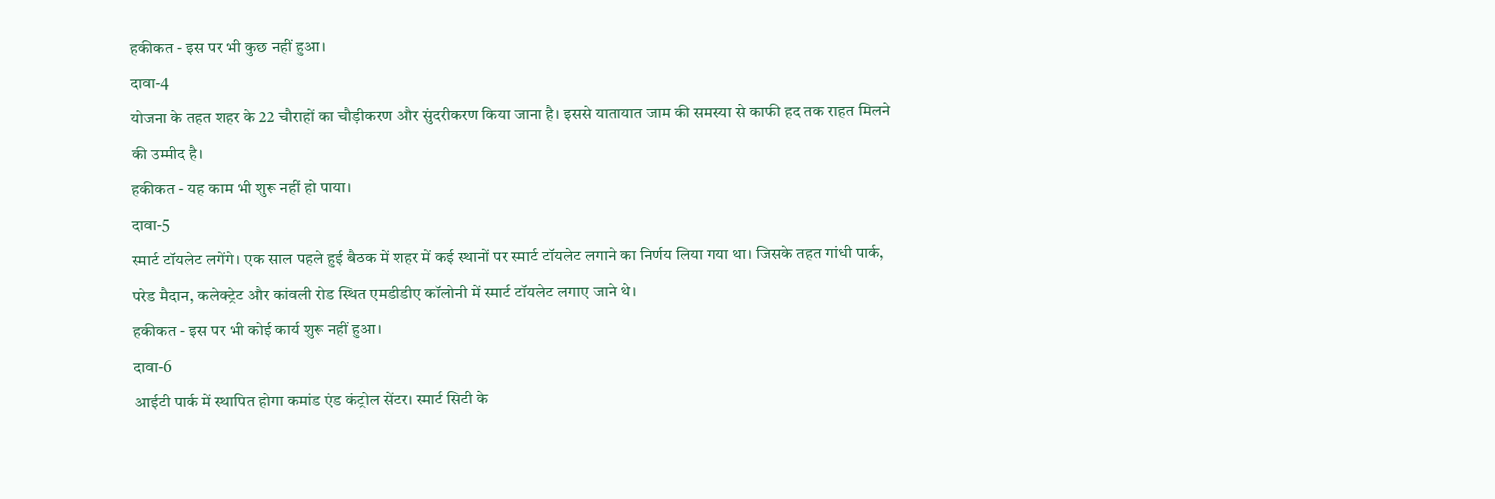हकीकत - इस पर भी कुछ नहीं हुआ।
दावा-4
योजना के तहत शहर के 22 चौराहों का चौड़ीकरण और सुंदरीकरण किया जाना है। इससे यातायात जाम की समस्या से काफी हद तक राहत मिलने की उम्मीद है।
हकीकत - यह काम भी शुरू नहीं हो पाया।
दावा-5
स्मार्ट टॉयलेट लगेंगे। एक साल पहले हुई बैठक में शहर में कई स्थानों पर स्मार्ट टॉयलेट लगाने का निर्णय लिया गया था। जिसके तहत गांधी पार्क, परेड मैदान, कलेक्ट्रेट और कांवली रोड स्थित एमडीडीए कॉलोनी में स्मार्ट टॉयलेट लगाए जाने थे।
हकीकत - इस पर भी कोई कार्य शुरू नहीं हुआ।
दावा-6
आईटी पार्क में स्थापित होगा कमांड एंड कंट्रोल सेंटर। स्मार्ट सिटी के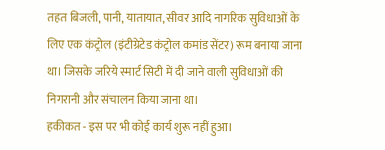तहत बिजली, पानी, यातायात, सीवर आदि नागरिक सुविधाओं के लिए एक कंट्रोल (इंटीग्रेटेड कंट्रोल कमांड सेंटर) रूम बनाया जाना था। जिसके जरिये स्मार्ट सिटी में दी जाने वाली सुविधाओं की निगरानी और संचालन किया जाना था।
हकीकत - इस पर भी कोई कार्य शुरू नहीं हुआ।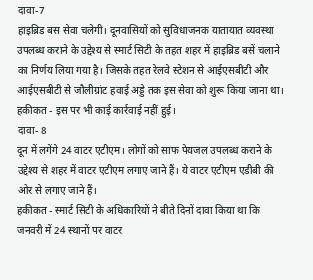दावा-7
हाइब्रिड बस सेवा चलेगी। दूनवासियों को सुविधाजनक यातायात व्यवस्था उपलब्ध कराने के उद्देश्य से स्मार्ट सिटी के तहत शहर में हाइब्रिड बसें चलाने का निर्णय लिया गया है। जिसके तहत रेलवे स्टेशन से आईएसबीटी और आईएसबीटी से जौलीग्रांट हवाई अड्डे तक इस सेवा को शुरू किया जाना था।
हकीकत - इस पर भी काई कार्रवाई नहीं हुई।
दावा- 8
दून में लगेंगे 24 वाटर एटीएम। लोगों को साफ पेयजल उपलब्ध कराने के उद्देश्य से शहर में वाटर एटीएम लगाए जाने हैं। ये वाटर एटीएम एडीबी की ओर से लगाए जाने हैं।
हकीकत - स्मार्ट सिटी के अधिकारियों ने बीते दिनों दावा किया था कि जनवरी में 24 स्थानों पर वाटर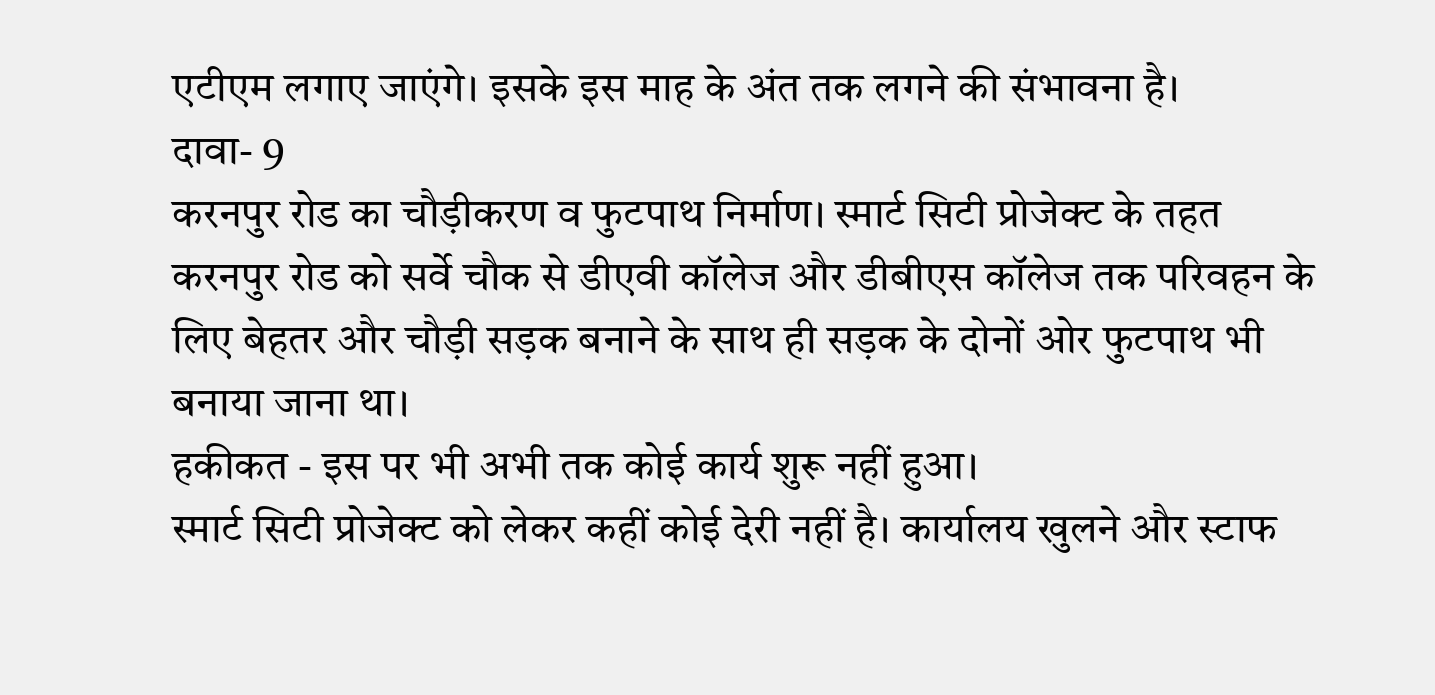एटीएम लगाए जाएंगे। इसके इस माह के अंत तक लगने की संभावना है।
दावा- 9
करनपुर रोड का चौड़ीकरण व फुटपाथ निर्माण। स्मार्ट सिटी प्रोजेक्ट के तहत करनपुर रोड को सर्वे चौक से डीएवी कॉलेज और डीबीएस कॉलेज तक परिवहन के लिए बेहतर और चौड़ी सड़क बनाने के साथ ही सड़क के दोनों ओर फुटपाथ भी बनाया जाना था।
हकीकत - इस पर भी अभी तक कोई कार्य शुरू नहीं हुआ।
स्मार्ट सिटी प्रोजेक्ट को लेकर कहीं कोई देरी नहीं है। कार्यालय खुलने और स्टाफ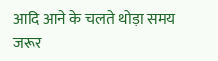आदि आने के चलते थोड़ा समय जरूर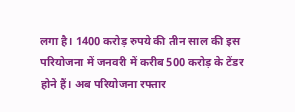लगा है। 1400 करोड़ रुपये की तीन साल की इस परियोजना में जनवरी में करीब 500 करोड़ के टेंडर होने हैं। अब परियोजना रफ्तार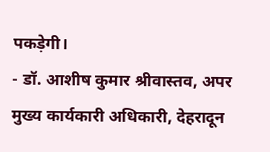पकड़ेगी।
- डॉ. आशीष कुमार श्रीवास्तव, अपर मुख्य कार्यकारी अधिकारी, देहरादून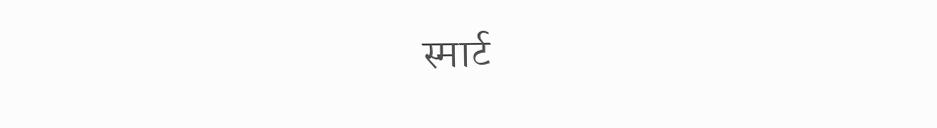स्मार्ट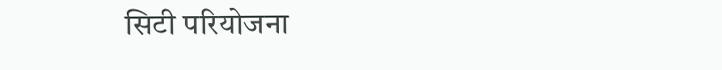सिटी परियोजना